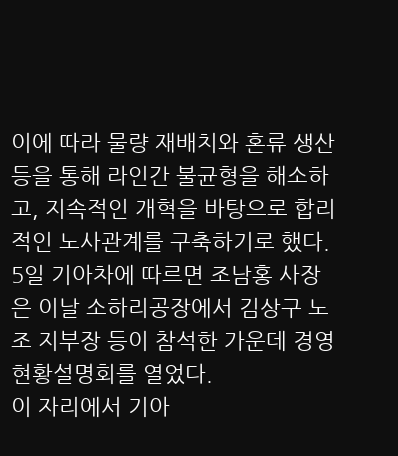이에 따라 물량 재배치와 혼류 생산 등을 통해 라인간 불균형을 해소하고, 지속적인 개혁을 바탕으로 합리적인 노사관계를 구축하기로 했다.
5일 기아차에 따르면 조남홍 사장은 이날 소하리공장에서 김상구 노조 지부장 등이 참석한 가운데 경영현황설명회를 열었다.
이 자리에서 기아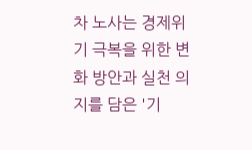차 노사는 경제위기 극복을 위한 변화 방안과 실천 의지를 담은 '기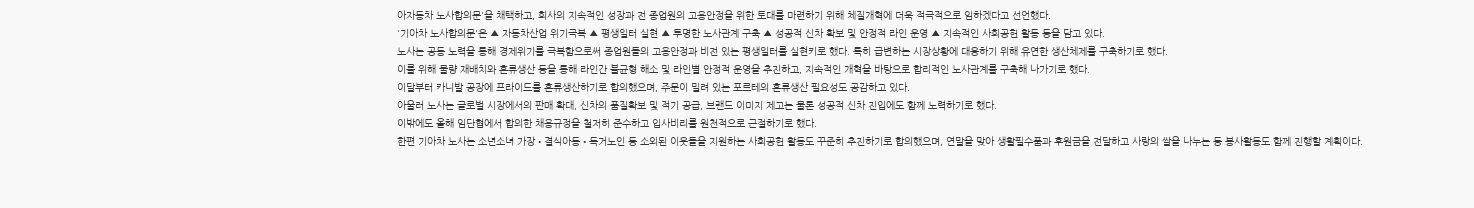아자동차 노사합의문'을 채택하고, 회사의 지속적인 성장과 전 종업원의 고용안정을 위한 토대를 마련하기 위해 체질개혁에 더욱 적극적으로 임하겠다고 선언했다.
'기아차 노사합의문'은 ▲ 자동차산업 위기극복 ▲ 평생일터 실현 ▲ 투명한 노사관계 구축 ▲ 성공적 신차 확보 및 안정적 라인 운영 ▲ 지속적인 사회공헌 활동 등을 담고 있다.
노사는 공동 노력을 통해 경제위기를 극복함으로써 종업원들의 고용안정과 비전 있는 평생일터를 실현키로 했다. 특히 급변하는 시장상황에 대응하기 위해 유연한 생산체제를 구축하기로 했다.
이를 위해 물량 재배치와 혼류생산 등을 통해 라인간 불균형 해소 및 라인별 안정적 운영을 추진하고, 지속적인 개혁을 바탕으로 합리적인 노사관계를 구축해 나가기로 했다.
이달부터 카니발 공장에 프라이드를 혼류생산하기로 합의했으며, 주문이 밀려 있는 포르테의 혼류생산 필요성도 공감하고 있다.
아울러 노사는 글로벌 시장에서의 판매 확대, 신차의 품질확보 및 적기 공급, 브랜드 이미지 제고는 물론 성공적 신차 진입에도 함께 노력하기로 했다.
이밖에도 올해 임단협에서 합의한 채용규정을 철저히 준수하고 입사비리를 원천적으로 근절하기로 했다.
한편 기아차 노사는 소년소녀 가장•결식아동•독거노인 등 소외된 이웃들을 지원하는 사회공헌 활동도 꾸준히 추진하기로 합의했으며, 연말을 맞아 생활필수품과 후원금을 전달하고 사랑의 쌀을 나누는 등 봉사활동도 함께 진행할 계획이다.